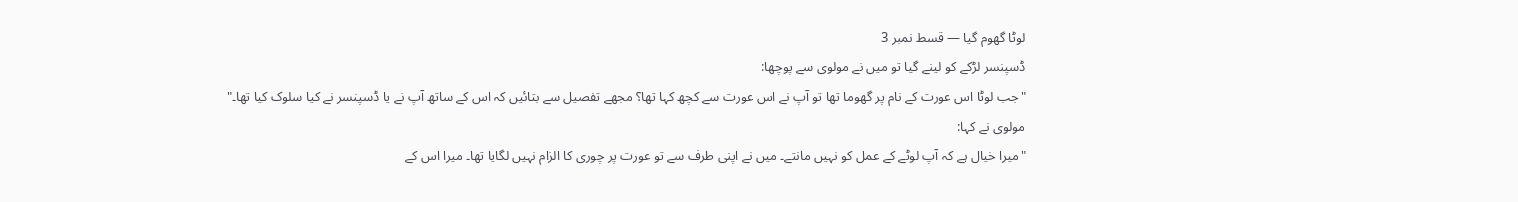لوٹا گھوم گیا — قسط نمبر 3
ڈسپنسر لڑکے کو لینے گیا تو میں نے مولوی سے پوچھا:
"جب لوٹا اس عورت کے نام پر گھوما تھا تو آپ نے اس عورت سے کچھ کہا تھا؟ مجھے تفصیل سے بتائیں کہ اس کے ساتھ آپ نے یا ڈسپنسر نے کیا سلوک کیا تھا۔"
مولوی نے کہا:
"میرا خیال ہے کہ آپ لوٹے کے عمل کو نہیں مانتے۔ میں نے اپنی طرف سے تو عورت پر چوری کا الزام نہیں لگایا تھا۔ میرا اس کے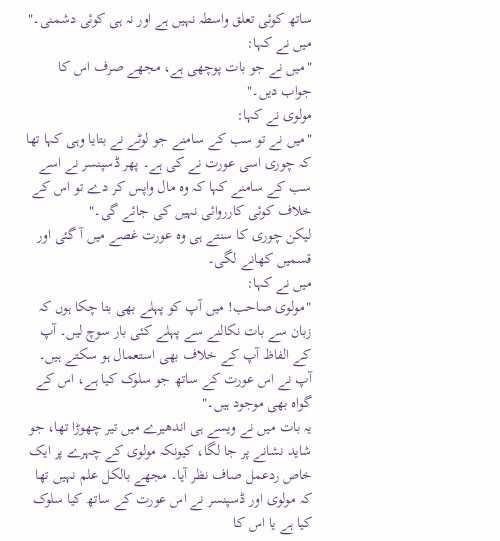ساتھ کوئی تعلق واسطہ نہیں ہے اور نہ ہی کوئی دشمنی۔"
میں نے کہا:
"میں نے جو بات پوچھی ہے، مجھے صرف اس کا جواب دیں۔"
مولوی نے کہا:
"میں نے تو سب کے سامنے جو لوٹے نے بتایا وہی کہا تھا کہ چوری اسی عورت نے کی ہے۔ پھر ڈسپنسر نے اسے سب کے سامنے کہا کہ وہ مال واپس کر دے تو اس کے خلاف کوئی کارروائی نہیں کی جائے گی۔"
لیکن چوری کا سنتے ہی وہ عورت غصے میں آ گئی اور قسمیں کھانے لگی۔
میں نے کہا:
"مولوی صاحب! میں آپ کو پہلے بھی بتا چکا ہوں کہ زبان سے بات نکالنے سے پہلے کئی بار سوچ لیں۔ آپ کے الفاظ آپ کے خلاف بھی استعمال ہو سکتے ہیں۔ آپ نے اس عورت کے ساتھ جو سلوک کیا ہے، اس کے گواہ بھی موجود ہیں۔"
یہ بات میں نے ویسے ہی اندھیرے میں تیر چھوڑا تھا، جو شاید نشانے پر جا لگا، کیونکہ مولوی کے چہرے پر ایک خاص ردعمل صاف نظر آیا۔ مجھے بالکل علم نہیں تھا کہ مولوی اور ڈسپنسر نے اس عورت کے ساتھ کیا سلوک کیا ہے یا اس کا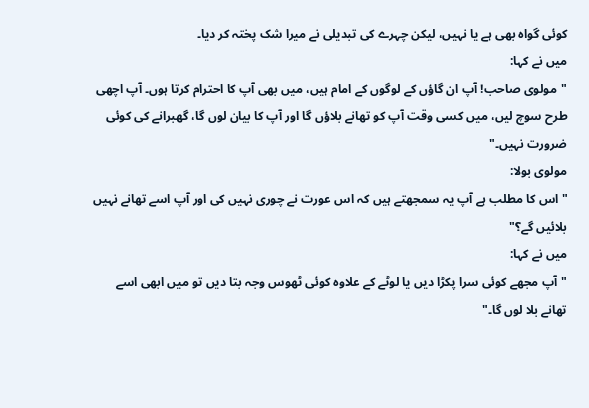کوئی گواہ بھی ہے یا نہیں، لیکن چہرے کی تبدیلی نے میرا شک پختہ کر دیا۔
میں نے کہا:
"مولوی صاحب! آپ ان گاؤں کے لوگوں کے امام ہیں، میں بھی آپ کا احترام کرتا ہوں۔ آپ اچھی طرح سوچ لیں، میں کسی وقت آپ کو تھانے بلاؤں گا اور آپ کا بیان لوں گا، گھبرانے کی کوئی ضرورت نہیں۔"
مولوی بولا:
"اس کا مطلب ہے آپ یہ سمجھتے ہیں کہ اس عورت نے چوری نہیں کی اور آپ اسے تھانے نہیں بلائیں گے؟"
میں نے کہا:
"آپ مجھے کوئی سرا پکڑا دیں یا لوٹے کے علاوہ کوئی ٹھوس وجہ بتا دیں تو میں ابھی اسے تھانے بلا لوں گا۔"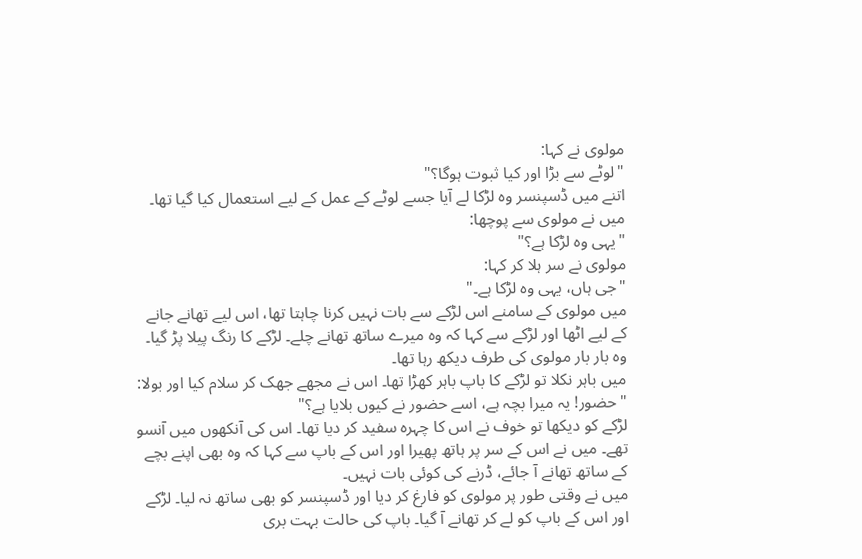مولوی نے کہا:
"لوٹے سے بڑا اور کیا ثبوت ہوگا؟"
اتنے میں ڈسپنسر وہ لڑکا لے آیا جسے لوٹے کے عمل کے لیے استعمال کیا گیا تھا۔ میں نے مولوی سے پوچھا:
"یہی وہ لڑکا ہے؟"
مولوی نے سر ہلا کر کہا:
"جی ہاں، یہی وہ لڑکا ہے۔"
میں مولوی کے سامنے اس لڑکے سے بات نہیں کرنا چاہتا تھا، اس لیے تھانے جانے کے لیے اٹھا اور لڑکے سے کہا کہ وہ میرے ساتھ تھانے چلے۔ لڑکے کا رنگ پیلا پڑ گیا۔ وہ بار بار مولوی کی طرف دیکھ رہا تھا۔
میں باہر نکلا تو لڑکے کا باپ باہر کھڑا تھا۔ اس نے مجھے جھک کر سلام کیا اور بولا:
"حضور! یہ میرا بچہ ہے، اسے حضور نے کیوں بلایا ہے؟"
لڑکے کو دیکھا تو خوف نے اس کا چہرہ سفید کر دیا تھا۔ اس کی آنکھوں میں آنسو تھے۔ میں نے اس کے سر پر ہاتھ پھیرا اور اس کے باپ سے کہا کہ وہ بھی اپنے بچے کے ساتھ تھانے آ جائے، ڈرنے کی کوئی بات نہیں۔
میں نے وقتی طور پر مولوی کو فارغ کر دیا اور ڈسپنسر کو بھی ساتھ نہ لیا۔ لڑکے اور اس کے باپ کو لے کر تھانے آ گیا۔ باپ کی حالت بہت بری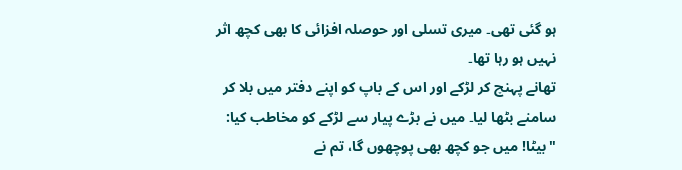ہو گئی تھی۔ میری تسلی اور حوصلہ افزائی کا بھی کچھ اثر نہیں ہو رہا تھا۔
تھانے پہنچ کر لڑکے اور اس کے باپ کو اپنے دفتر میں بلا کر سامنے بٹھا لیا۔ میں نے بڑے پیار سے لڑکے کو مخاطب کیا:
"بیٹا! میں جو کچھ بھی پوچھوں گا، تم نے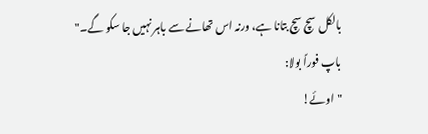بالکل سچ سچ بتانا ہے، ورنہ اس تھانے سے باہر نہیں جا سکو گے۔"
باپ فوراً بولا:
"اوئے!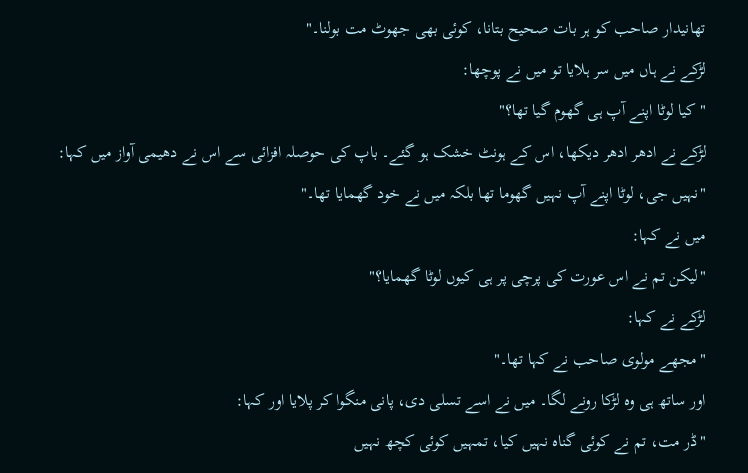تھانیدار صاحب کو ہر بات صحیح بتانا، کوئی بھی جھوٹ مت بولنا۔"
لڑکے نے ہاں میں سر ہلایا تو میں نے پوچھا:
"کیا لوٹا اپنے آپ ہی گھوم گیا تھا؟"
لڑکے نے ادھر ادھر دیکھا، اس کے ہونٹ خشک ہو گئے۔ باپ کی حوصلہ افزائی سے اس نے دھیمی آواز میں کہا:
"نہیں جی، لوٹا اپنے آپ نہیں گھوما تھا بلکہ میں نے خود گھمایا تھا۔"
میں نے کہا:
"لیکن تم نے اس عورت کی پرچی پر ہی کیوں لوٹا گھمایا؟"
لڑکے نے کہا:
"مجھے مولوی صاحب نے کہا تھا۔"
اور ساتھ ہی وہ لڑکا رونے لگا۔ میں نے اسے تسلی دی، پانی منگوا کر پلایا اور کہا:
"ڈر مت، تم نے کوئی گناہ نہیں کیا، تمہیں کوئی کچھ نہیں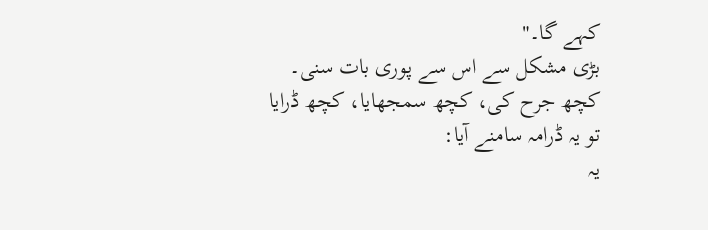کہے گا۔"
بڑی مشکل سے اس سے پوری بات سنی۔ کچھ جرح کی، کچھ سمجھایا، کچھ ڈرایا تو یہ ڈرامہ سامنے آیا:
یہ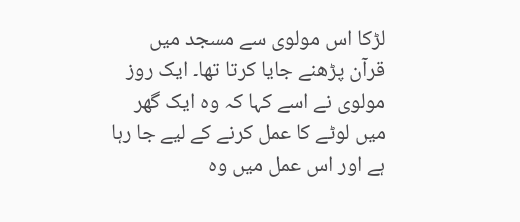لڑکا اس مولوی سے مسجد میں قرآن پڑھنے جایا کرتا تھا۔ ایک روز مولوی نے اسے کہا کہ وہ ایک گھر میں لوٹے کا عمل کرنے کے لیے جا رہا ہے اور اس عمل میں وہ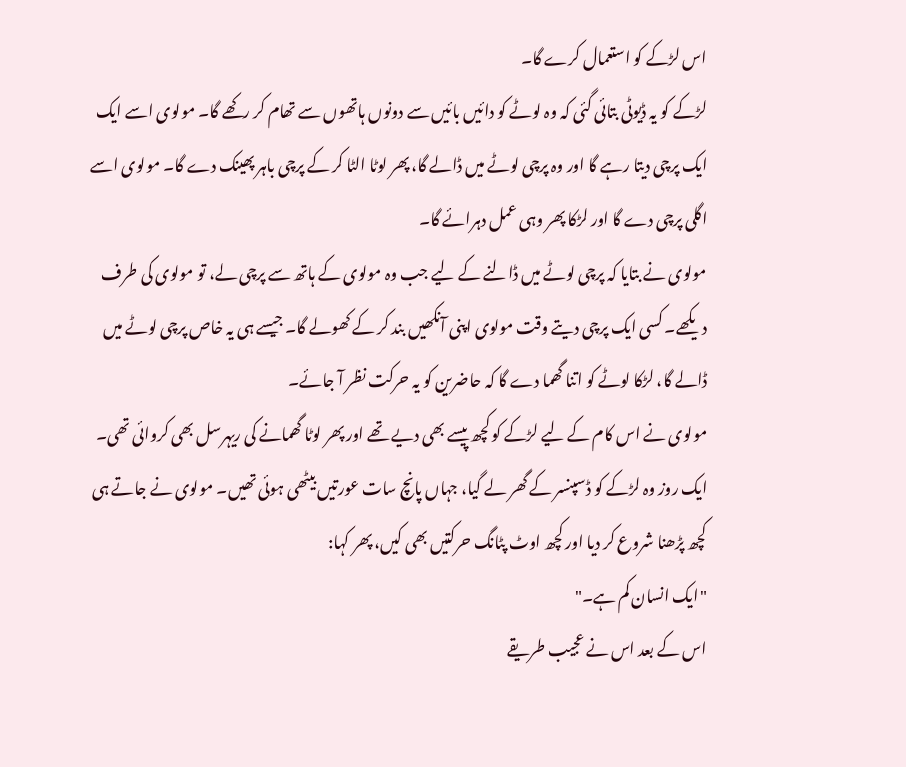اس لڑکے کو استعمال کرے گا۔
لڑکے کو یہ ڈیوٹی بتائی گئی کہ وہ لوٹے کو دائیں بائیں سے دونوں ہاتھوں سے تھام کر رکھے گا۔ مولوی اسے ایک ایک پرچی دیتا رہے گا اور وہ پرچی لوٹے میں ڈالے گا، پھر لوٹا الٹا کر کے پرچی باہر پھینک دے گا۔ مولوی اسے اگلی پرچی دے گا اور لڑکا پھر وہی عمل دہرائے گا۔
مولوی نے بتایا کہ پرچی لوٹے میں ڈالنے کے لیے جب وہ مولوی کے ہاتھ سے پرچی لے، تو مولوی کی طرف دیکھے۔ کسی ایک پرچی دیتے وقت مولوی اپنی آنکھیں بند کر کے کھولے گا۔ جیسے ہی یہ خاص پرچی لوٹے میں ڈالے گا، لڑکا لوٹے کو اتنا گھما دے گا کہ حاضرین کو یہ حرکت نظر آ جائے۔
مولوی نے اس کام کے لیے لڑکے کو کچھ پیسے بھی دیے تھے اور پھر لوٹا گھمانے کی ریہرسل بھی کروائی تھی۔
ایک روز وہ لڑکے کو ڈسپنسر کے گھر لے گیا، جہاں پانچ سات عورتیں بیٹھی ہوئی تھیں۔ مولوی نے جاتے ہی کچھ پڑھنا شروع کر دیا اور کچھ اوٹ پٹانگ حرکتیں بھی کیں، پھر کہا:
"ایک انسان کم ہے۔"
اس کے بعد اس نے عجیب طریقے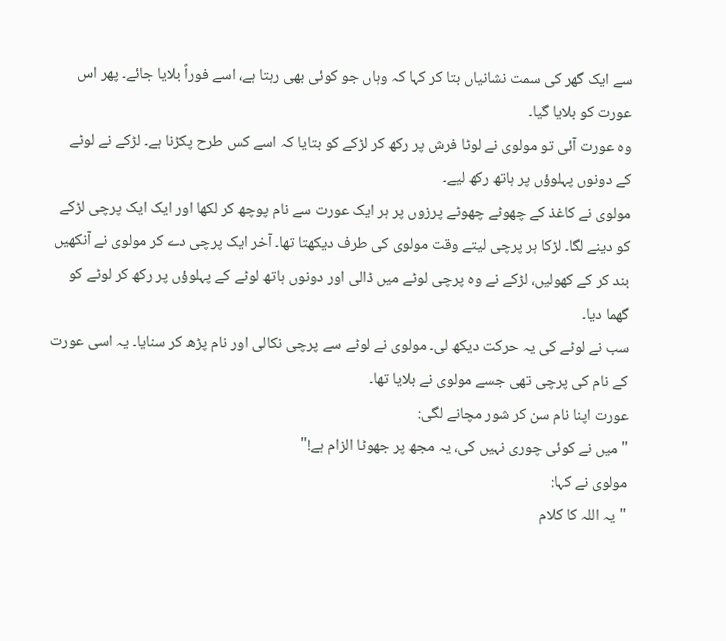سے ایک گھر کی سمت نشانیاں بتا کر کہا کہ وہاں جو کوئی بھی رہتا ہے، اسے فوراً بلایا جائے۔ پھر اس عورت کو بلایا گیا۔
وہ عورت آئی تو مولوی نے لوٹا فرش پر رکھ کر لڑکے کو بتایا کہ اسے کس طرح پکڑنا ہے۔ لڑکے نے لوٹے کے دونوں پہلوؤں پر ہاتھ رکھ لیے۔
مولوی نے کاغذ کے چھوٹے چھوٹے پرزوں پر ہر ایک عورت سے نام پوچھ کر لکھا اور ایک ایک پرچی لڑکے کو دینے لگا۔ لڑکا ہر پرچی لیتے وقت مولوی کی طرف دیکھتا تھا۔ آخر ایک پرچی دے کر مولوی نے آنکھیں بند کر کے کھولیں، لڑکے نے وہ پرچی لوٹے میں ڈالی اور دونوں ہاتھ لوٹے کے پہلوؤں پر رکھ کر لوٹے کو گھما دیا۔
سب نے لوٹے کی یہ حرکت دیکھ لی۔ مولوی نے لوٹے سے پرچی نکالی اور نام پڑھ کر سنایا۔ یہ اسی عورت کے نام کی پرچی تھی جسے مولوی نے بلایا تھا۔
عورت اپنا نام سن کر شور مچانے لگی:
"میں نے کوئی چوری نہیں کی، یہ مجھ پر جھوٹا الزام ہے!"
مولوی نے کہا:
"یہ اللہ کا کلام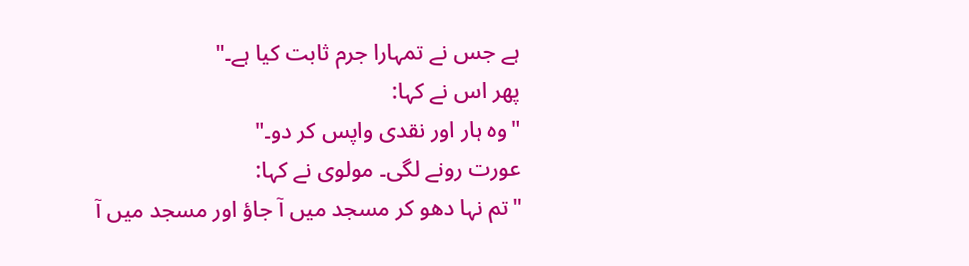ہے جس نے تمہارا جرم ثابت کیا ہے۔"
پھر اس نے کہا:
"وہ ہار اور نقدی واپس کر دو۔"
عورت رونے لگی۔ مولوی نے کہا:
"تم نہا دھو کر مسجد میں آ جاؤ اور مسجد میں آ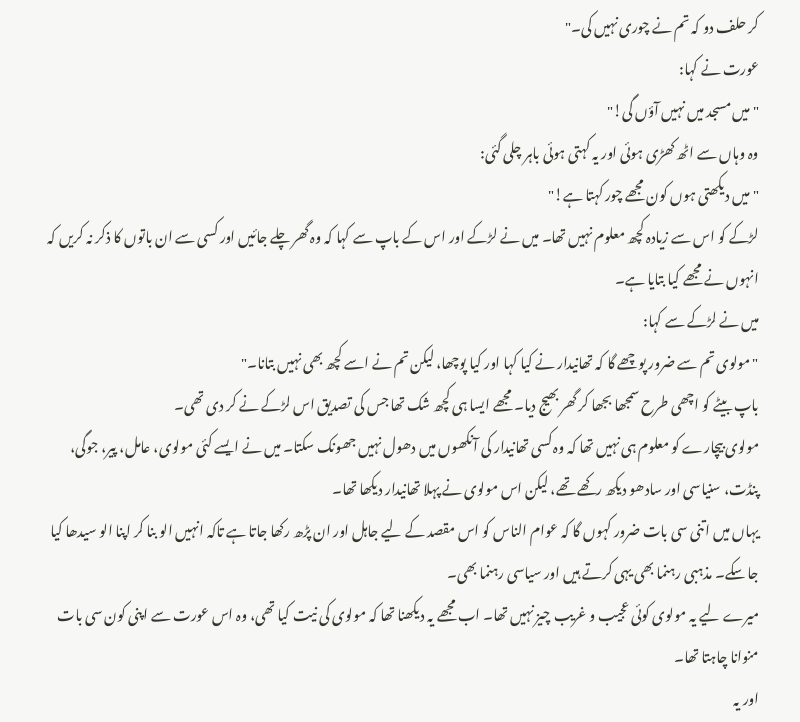کر حلف دو کہ تم نے چوری نہیں کی۔"
عورت نے کہا:
"میں مسجد میں نہیں آؤں گی!"
وہ وہاں سے اٹھ کھڑی ہوئی اور یہ کہتی ہوئی باہر چلی گئی:
"میں دیکھتی ہوں کون مجھے چور کہتا ہے!"
لڑکے کو اس سے زیادہ کچھ معلوم نہیں تھا۔ میں نے لڑکے اور اس کے باپ سے کہا کہ وہ گھر چلے جائیں اور کسی سے ان باتوں کا ذکر نہ کریں کہ انہوں نے مجھے کیا بتایا ہے۔
میں نے لڑکے سے کہا:
"مولوی تم سے ضرور پوچھے گا کہ تھانیدار نے کیا کہا اور کیا پوچھا، لیکن تم نے اسے کچھ بھی نہیں بتانا۔"
باپ بیٹے کو اچھی طرح سمجھا بجھا کر گھر بھیج دیا۔ مجھے ایسا ہی کچھ شک تھا جس کی تصدیق اس لڑکے نے کر دی تھی۔
مولوی بیچارے کو معلوم ہی نہیں تھا کہ وہ کسی تھانیدار کی آنکھوں میں دھول نہیں جھونک سکتا۔ میں نے ایسے کئی مولوی، عامل، پیر، جوگی، پنڈت، سنیاسی اور سادھو دیکھ رکھے تھے، لیکن اس مولوی نے پہلا تھانیدار دیکھا تھا۔
یہاں میں اتنی سی بات ضرور کہوں گا کہ عوام الناس کو اس مقصد کے لیے جاہل اور ان پڑھ رکھا جاتا ہے تاکہ انہیں الو بنا کر اپنا الو سیدھا کیا جا سکے۔ مذہبی رہنما بھی یہی کرتے ہیں اور سیاسی رہنما بھی۔
میرے لیے یہ مولوی کوئی عجیب و غریب چیز نہیں تھا۔ اب مجھے یہ دیکھنا تھا کہ مولوی کی نیت کیا تھی، وہ اس عورت سے اپنی کون سی بات منوانا چاہتا تھا۔
اور یہ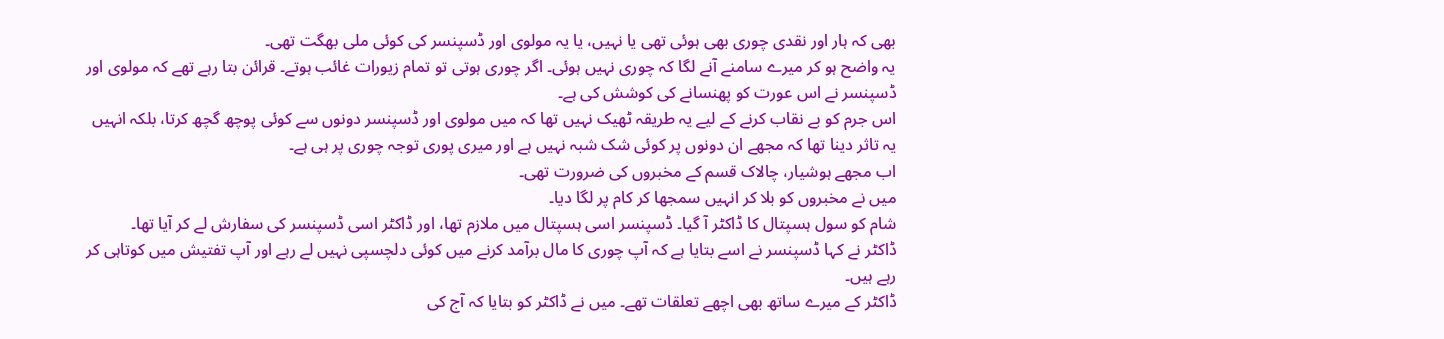بھی کہ ہار اور نقدی چوری بھی ہوئی تھی یا نہیں، یا یہ مولوی اور ڈسپنسر کی کوئی ملی بھگت تھی۔
یہ واضح ہو کر میرے سامنے آنے لگا کہ چوری نہیں ہوئی۔ اگر چوری ہوتی تو تمام زیورات غائب ہوتے۔ قرائن بتا رہے تھے کہ مولوی اور ڈسپنسر نے اس عورت کو پھنسانے کی کوشش کی ہے۔
اس جرم کو بے نقاب کرنے کے لیے یہ طریقہ ٹھیک نہیں تھا کہ میں مولوی اور ڈسپنسر دونوں سے کوئی پوچھ گچھ کرتا، بلکہ انہیں یہ تاثر دینا تھا کہ مجھے ان دونوں پر کوئی شک شبہ نہیں ہے اور میری پوری توجہ چوری پر ہی ہے۔
اب مجھے ہوشیار، چالاک قسم کے مخبروں کی ضرورت تھی۔
میں نے مخبروں کو بلا کر انہیں سمجھا کر کام پر لگا دیا۔
شام کو سول ہسپتال کا ڈاکٹر آ گیا۔ ڈسپنسر اسی ہسپتال میں ملازم تھا، اور ڈاکٹر اسی ڈسپنسر کی سفارش لے کر آیا تھا۔
ڈاکٹر نے کہا ڈسپنسر نے اسے بتایا ہے کہ آپ چوری کا مال برآمد کرنے میں کوئی دلچسپی نہیں لے رہے اور آپ تفتیش میں کوتاہی کر رہے ہیں۔
ڈاکٹر کے میرے ساتھ بھی اچھے تعلقات تھے۔ میں نے ڈاکٹر کو بتایا کہ آج کی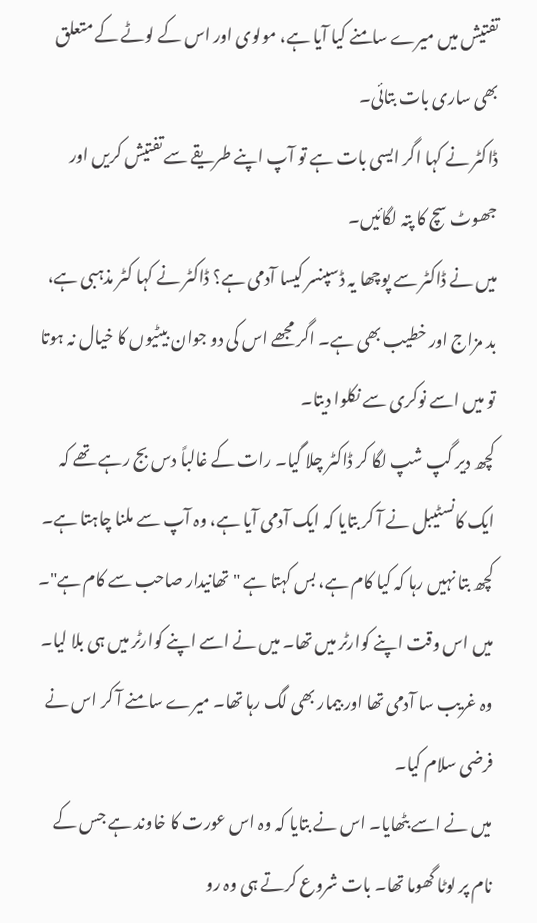تفتیش میں میرے سامنے کیا آیا ہے، مولوی اور اس کے لوٹے کے متعلق بھی ساری بات بتائی۔
ڈاکٹر نے کہا اگر ایسی بات ہے تو آپ اپنے طریقے سے تفتیش کریں اور جھوٹ سچ کا پتہ لگائیں۔
میں نے ڈاکٹر سے پوچھا یہ ڈسپنسر کیسا آدمی ہے؟ ڈاکٹر نے کہا کٹر مذہبی ہے، بد مزاج اور خطیب بھی ہے۔ اگر مجھے اس کی دو جوان بیٹیوں کا خیال نہ ہوتا تو میں اسے نوکری سے نکلوا دیتا۔
کچھ دیر گپ شپ لگا کر ڈاکٹر چلا گیا۔ رات کے غالباً دس بج رہے تھے کہ ایک کانسٹیبل نے آ کر بتایا کہ ایک آدمی آیا ہے، وہ آپ سے ملنا چاہتا ہے۔ کچھ بتا نہیں رہا کہ کیا کام ہے، بس کہتا ہے "تھانیدار صاحب سے کام ہے"۔
میں اس وقت اپنے کوارٹر میں تھا۔ میں نے اسے اپنے کوارٹر میں ہی بلا لیا۔ وہ غریب سا آدمی تھا اور بیمار بھی لگ رہا تھا۔ میرے سامنے آ کر اس نے فرضی سلام کیا۔
میں نے اسے بٹھایا۔ اس نے بتایا کہ وہ اس عورت کا خاوند ہے جس کے نام پر لوٹا گھوما تھا۔ بات شروع کرتے ہی وہ رو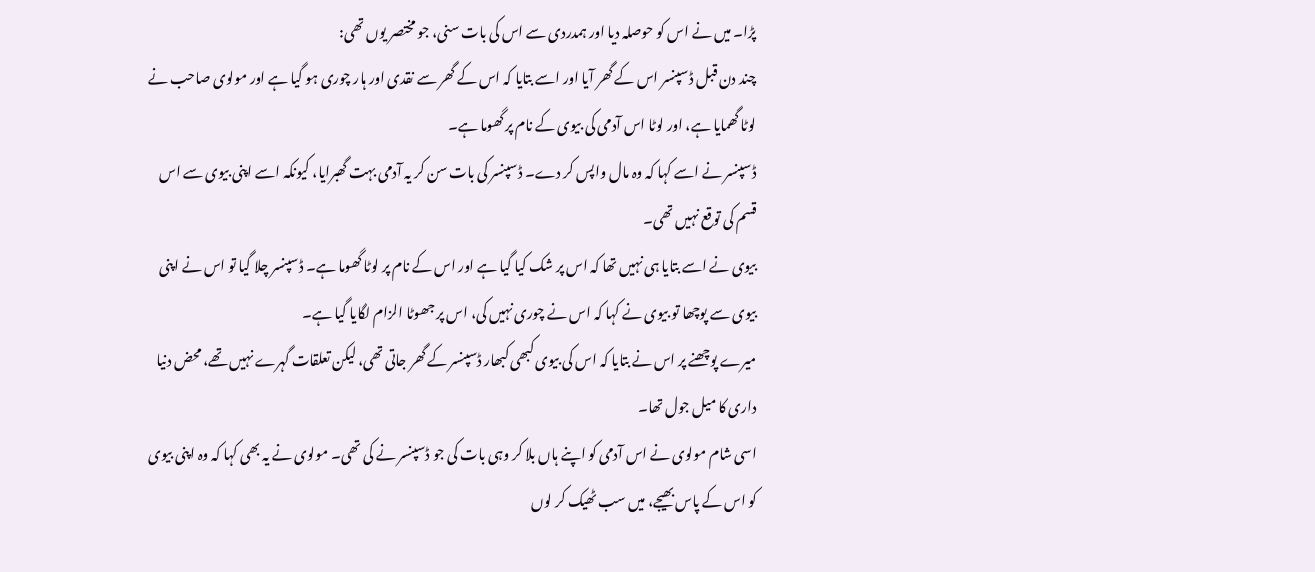پڑا۔ میں نے اس کو حوصلہ دیا اور ہمدردی سے اس کی بات سنی، جو مختصر یوں تھی:
چند دن قبل ڈسپنسر اس کے گھر آیا اور اسے بتایا کہ اس کے گھر سے نقدی اور ہار چوری ہو گیا ہے اور مولوی صاحب نے لوٹا گھمایا ہے، اور لوٹا اس آدمی کی بیوی کے نام پر گھوما ہے۔
ڈسپنسر نے اسے کہا کہ وہ مال واپس کر دے۔ ڈسپنسر کی بات سن کر یہ آدمی بہت گھبرایا، کیونکہ اسے اپنی بیوی سے اس قسم کی توقع نہیں تھی۔
بیوی نے اسے بتایا ہی نہیں تھا کہ اس پر شک کیا گیا ہے اور اس کے نام پر لوٹا گھوما ہے۔ ڈسپنسر چلا گیا تو اس نے اپنی بیوی سے پوچھا تو بیوی نے کہا کہ اس نے چوری نہیں کی، اس پر جھوٹا الزام لگایا گیا ہے۔
میرے پوچھنے پر اس نے بتایا کہ اس کی بیوی کبھی کبھار ڈسپنسر کے گھر جاتی تھی، لیکن تعلقات گہرے نہیں تھے، محض دنیا داری کا میل جول تھا۔
اسی شام مولوی نے اس آدمی کو اپنے ہاں بلا کر وہی بات کی جو ڈسپنسر نے کی تھی۔ مولوی نے یہ بھی کہا کہ وہ اپنی بیوی کو اس کے پاس بھیجے، میں سب ٹھیک کر لوں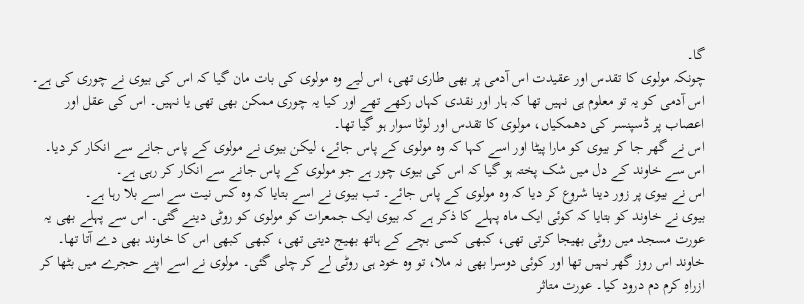گا۔
چونکہ مولوی کا تقدس اور عقیدت اس آدمی پر بھی طاری تھی، اس لیے وہ مولوی کی بات مان گیا کہ اس کی بیوی نے چوری کی ہے۔
اس آدمی کو یہ تو معلوم ہی نہیں تھا کہ ہار اور نقدی کہاں رکھے تھے اور کیا یہ چوری ممکن بھی تھی یا نہیں۔ اس کی عقل اور اعصاب پر ڈسپنسر کی دھمکیاں، مولوی کا تقدس اور لوٹا سوار ہو گیا تھا۔
اس نے گھر جا کر بیوی کو مارا پیٹا اور اسے کہا کہ وہ مولوی کے پاس جائے، لیکن بیوی نے مولوی کے پاس جانے سے انکار کر دیا۔
اس سے خاوند کے دل میں شک پختہ ہو گیا کہ اس کی بیوی چور ہے جو مولوی کے پاس جانے سے انکار کر رہی ہے۔
اس نے بیوی پر زور دینا شروع کر دیا کہ وہ مولوی کے پاس جائے۔ تب بیوی نے اسے بتایا کہ وہ کس نیت سے اسے بلا رہا ہے۔
بیوی نے خاوند کو بتایا کہ کوئی ایک ماہ پہلے کا ذکر ہے کہ بیوی ایک جمعرات کو مولوی کو روٹی دینے گئی۔ اس سے پہلے بھی یہ عورت مسجد میں روٹی بھیجا کرتی تھی، کبھی کسی بچے کے ہاتھ بھیج دیتی تھی، کبھی کبھی اس کا خاوند بھی دے آتا تھا۔
خاوند اس روز گھر نہیں تھا اور کوئی دوسرا بھی نہ ملا، تو وہ خود ہی روٹی لے کر چلی گئی۔ مولوی نے اسے اپنے حجرے میں بٹھا کر ازراہِ کرم دم درود کیا۔ عورت متاثر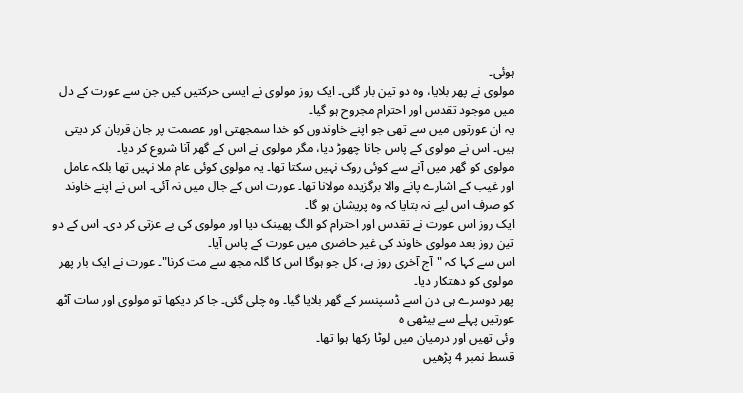ہوئی۔
مولوی نے پھر بلایا، وہ دو تین بار گئی۔ ایک روز مولوی نے ایسی حرکتیں کیں جن سے عورت کے دل میں موجود تقدس اور احترام مجروح ہو گیا۔
یہ ان عورتوں میں سے تھی جو اپنے خاوندوں کو خدا سمجھتی اور عصمت پر جان قربان کر دیتی ہیں۔ اس نے مولوی کے پاس جانا چھوڑ دیا، مگر مولوی نے اس کے گھر آنا شروع کر دیا۔
مولوی کو گھر میں آنے سے کوئی روک نہیں سکتا تھا۔ یہ مولوی کوئی عام ملا نہیں تھا بلکہ عامل اور غیب کے اشارے پانے والا برگزیدہ مولانا تھا۔ عورت اس کے جال میں نہ آئی۔ اس نے اپنے خاوند کو صرف اس لیے نہ بتایا کہ وہ پریشان ہو گا۔
ایک روز اس عورت نے تقدس اور احترام کو الگ پھینک دیا اور مولوی کی بے عزتی کر دی۔ اس کے دو تین روز بعد مولوی خاوند کی غیر حاضری میں عورت کے پاس آیا۔
اس سے کہا کہ "آج آخری روز ہے، کل جو ہوگا اس کا گلہ مجھ سے مت کرنا"۔ عورت نے ایک بار پھر مولوی کو دھتکار دیا۔
پھر دوسرے ہی دن اسے ڈسپنسر کے گھر بلایا گیا۔ وہ چلی گئی۔ جا کر دیکھا تو مولوی اور سات آٹھ عورتیں پہلے سے بیٹھی ہ
وئی تھیں اور درمیان میں لوٹا رکھا ہوا تھا۔
قسط نمبر 4 پڑھیں